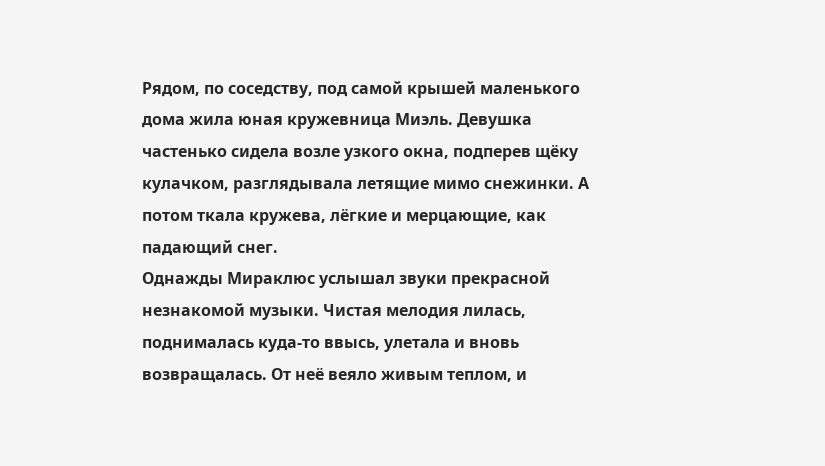Рядом, по соседству, под самой крышей маленького дома жила юная кружевница Миэль. Девушка частенько сидела возле узкого окна, подперев щёку кулачком, разглядывала летящие мимо снежинки. А потом ткала кружева, лёгкие и мерцающие, как падающий снег.
Однажды Мираклюс услышал звуки прекрасной незнакомой музыки. Чистая мелодия лилась, поднималась куда-то ввысь, улетала и вновь возвращалась. От неё веяло живым теплом, и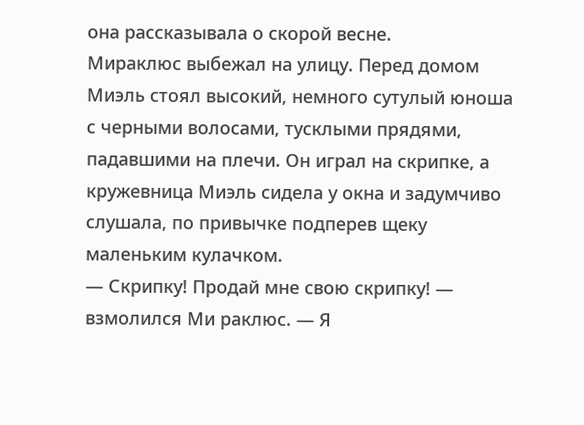она рассказывала о скорой весне.
Мираклюс выбежал на улицу. Перед домом Миэль стоял высокий, немного сутулый юноша с черными волосами, тусклыми прядями, падавшими на плечи. Он играл на скрипке, а кружевница Миэль сидела у окна и задумчиво слушала, по привычке подперев щеку маленьким кулачком.
— Скрипку! Продай мне свою скрипку! — взмолился Ми раклюс. — Я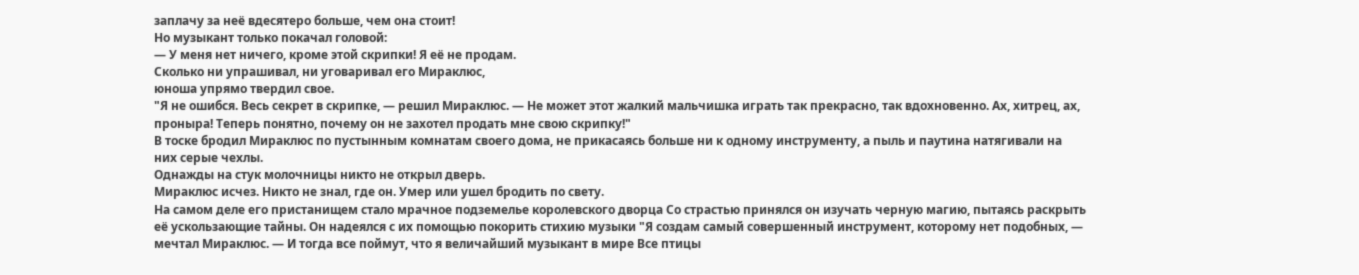заплачу за неё вдесятеро больше, чем она стоит!
Но музыкант только покачал головой:
— У меня нет ничего, кроме этой скрипки! Я её не продам.
Сколько ни упрашивал, ни уговаривал его Мираклюс,
юноша упрямо твердил свое.
"Я не ошибся. Весь секрет в скрипке, — решил Мираклюс. — Не может этот жалкий мальчишка играть так прекрасно, так вдохновенно. Ах, хитрец, ах, проныра! Теперь понятно, почему он не захотел продать мне свою скрипку!"
В тоске бродил Мираклюс по пустынным комнатам своего дома, не прикасаясь больше ни к одному инструменту, а пыль и паутина натягивали на них серые чехлы.
Однажды на стук молочницы никто не открыл дверь.
Мираклюс исчез. Никто не знал, где он. Умер или ушел бродить по свету.
На самом деле его пристанищем стало мрачное подземелье королевского дворца Со страстью принялся он изучать черную магию, пытаясь раскрыть её ускользающие тайны. Он надеялся с их помощью покорить стихию музыки "Я создам самый совершенный инструмент, которому нет подобных, — мечтал Мираклюс. — И тогда все поймут, что я величайший музыкант в мире Все птицы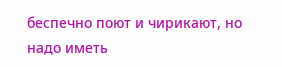беспечно поют и чирикают, но надо иметь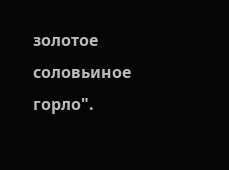золотое соловьиное горло".